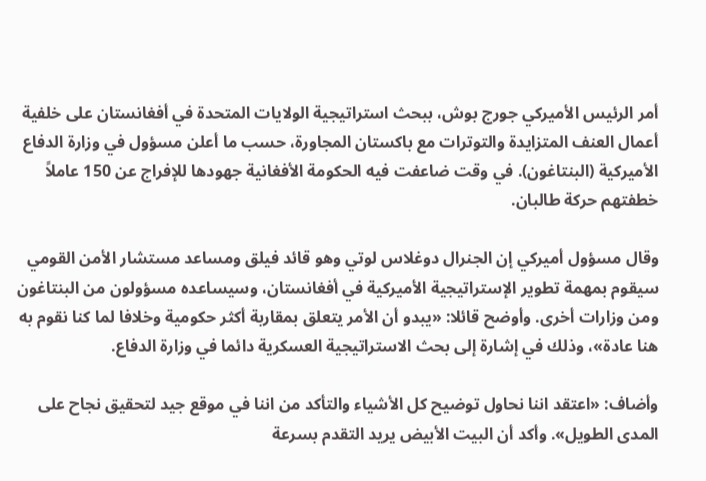أمر الرئيس الأميركي جورج بوش، ببحث استراتيجية الولايات المتحدة في أفغانستان على خلفية أعمال العنف المتزايدة والتوترات مع باكستان المجاورة، حسب ما أعلن مسؤول في وزارة الدفاع الأميركية (البنتاغون). في وقت ضاعفت فيه الحكومة الأفغانية جهودها للإفراج عن 150 عاملاً خطفتهم حركة طالبان.

وقال مسؤول أميركي إن الجنرال دوغلاس لوتي وهو قائد فيلق ومساعد مستشار الأمن القومي سيقوم بمهمة تطوير الإستراتيجية الأميركية في أفغانستان، وسيساعده مسؤولون من البنتاغون ومن وزارات أخرى. وأوضح قائلا: «يبدو أن الأمر يتعلق بمقاربة أكثر حكومية وخلافا لما كنا نقوم به هنا عادة»، وذلك في إشارة إلى بحث الاستراتيجية العسكرية دائما في وزارة الدفاع.

وأضاف: «اعتقد اننا نحاول توضيح كل الأشياء والتأكد من اننا في موقع جيد لتحقيق نجاح على المدى الطويل». وأكد أن البيت الأبيض يريد التقدم بسرعة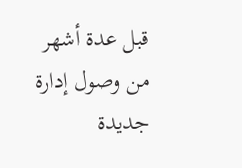قبل عدة أشهر من وصول إدارة جديدة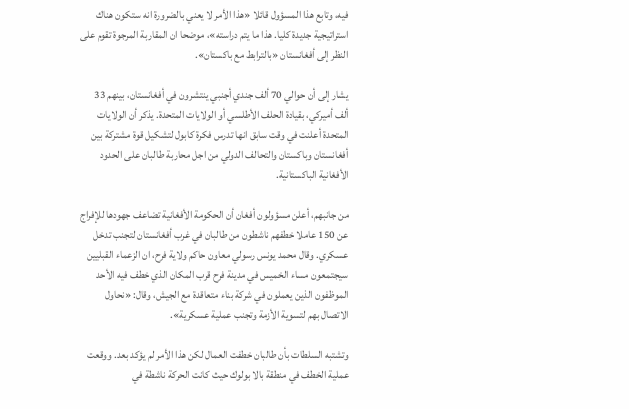فيه، وتابع هذا المسؤول قائلا «هذا الأمر لا يعني بالضرورة انه ستكون هناك استراتيجية جديدة كليا. هذا ما يتم دراسته»، موضحا ان المقاربة المرجوة تقوم على النظر إلى أفغانستان «بالترابط مع باكستان».

يشار إلى أن حوالي 70 ألف جندي أجنبي ينتشرون في أفغانستان، بينهم 33 ألف أميركي، بقيادة الحلف الأطلسي أو الولايات المتحدة. يذكر أن الولايات المتحدة أعلنت في وقت سابق انها تدرس فكرة كابول لتشكيل قوة مشتركة بين أفغانستان وباكستان والتحالف الدولي من اجل محاربة طالبان على الحدود الأفغانية الباكستانية.

من جانبهم، أعلن مسؤولون أفغان أن الحكومة الأفغانية تضاعف جهودها للإفراج عن 150 عاملا خطفهم ناشطون من طالبان في غرب أفغانستان لتجنب تدخل عسكري. وقال محمد يونس رسولي معاون حاكم ولاية فرح، ان الزعماء القبليين سيجتمعون مساء الخميس في مدينة فرح قرب المكان الذي خطف فيه الأحد الموظفون الذين يعملون في شركة بناء متعاقدة مع الجيش، وقال: «نحاول الاتصال بهم لتسوية الأزمة وتجنب عملية عسكرية».

وتشتبه السلطات بأن طالبان خطفت العمال لكن هذا الأمر لم يؤكد بعد. ووقعت عملية الخطف في منطقة بالا بولوك حيث كانت الحركة ناشطة في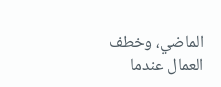الماضي، وخطف العمال عندما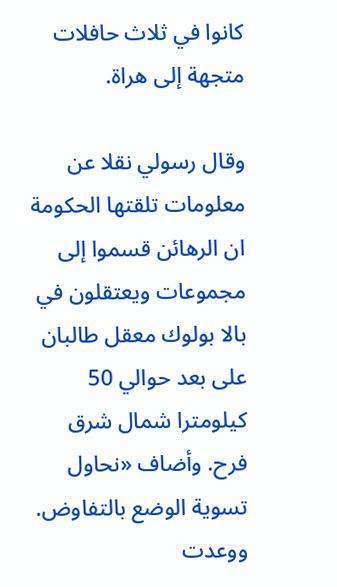كانوا في ثلاث حافلات متجهة إلى هراة.

وقال رسولي نقلا عن معلومات تلقتها الحكومة ان الرهائن قسموا إلى مجموعات ويعتقلون في بالا بولوك معقل طالبان على بعد حوالي 50 كيلومترا شمال شرق فرح. وأضاف «نحاول تسوية الوضع بالتفاوض. ووعدت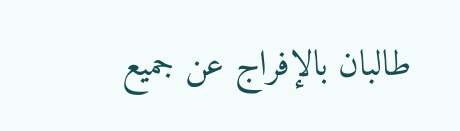طالبان بالإفراج عن جميع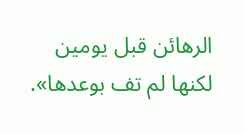الرهائن قبل يومين لكنها لم تف بوعدها».